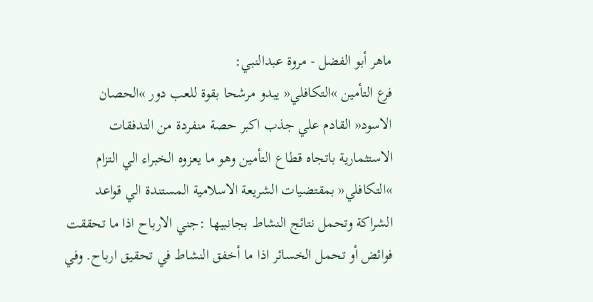ماهر أبو الفضل - مروة عبدالنبي:
فرع التأمين »التكافلي« يبدو مرشحا بقوة للعب دور »الحصان الاسود« القادم علي جذب اكبر حصة منفردة من التدفقات الاستثمارية باتجاه قطاع التأمين وهو ما يعزوه الخبراء الي التزام »التكافلي« بمقتضيات الشريعة الاسلامية المستندة الي قواعد الشراكة وتحمل نتائج النشاط بجانبيها :جني الارباح اذا ما تحققت فوائض أو تحمل الخسائر اذا ما أخفق النشاط في تحقيق ارباح. وفي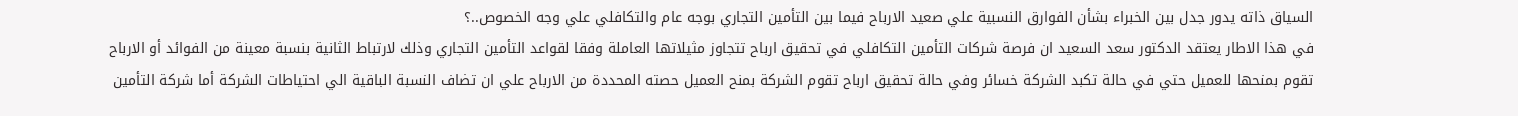السياق ذاته يدور جدل بين الخبراء بشأن الفوارق النسبية علي صعيد الارباح فيما بين التأمين التجاري بوجه عام والتكافلي علي وجه الخصوص..؟
في هذا الاطار يعتقد الدكتور سعد السعيد ان فرصة شركات التأمين التكافلي في تحقيق ارباح تتجاوز مثيلاتها العاملة وفقا لقواعد التأمين التجاري وذلك لارتباط الثانية بنسبة معينة من الفوائد أو الارباح تقوم بمنحها للعميل حتي في حالة تكبد الشركة خسائر وفي حالة تحقيق ارباح تقوم الشركة بمنح العميل حصته المحددة من الارباح علي ان تضاف النسبة الباقية الي احتياطات الشركة أما شركة التأمين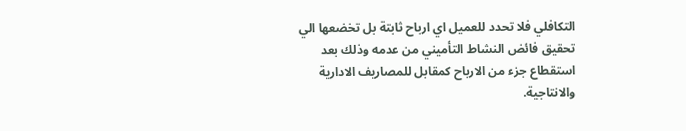التكافلي فلا تحدد للعميل اي ارباح ثابتة بل تخضعها الي تحقيق فائض النشاط التأميني من عدمه وذلك بعد استقطاع جزء من الارباح كمقابل للمصاريف الادارية والانتاجية.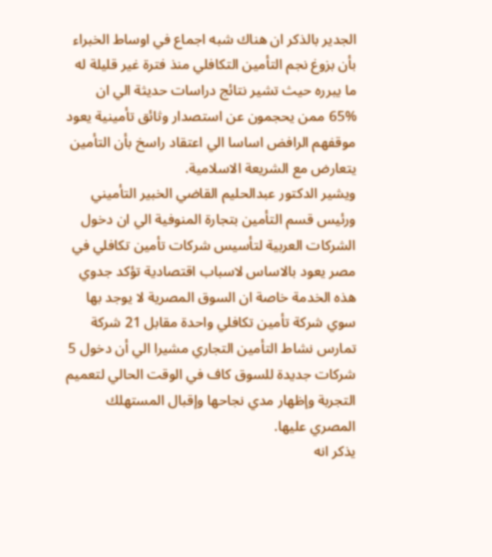الجدير بالذكر ان هناك شبه اجماع في اوساط الخبراء بأن بزوغ نجم التأمين التكافلي منذ فترة غير قليلة له ما يبرره حيث تشير نتائج دراسات حديثة الي ان %65 ممن يحجمون عن استصدار وثائق تأمينية يعود موقفهم الرافض اساسا الي اعتقاد راسخ بأن التأمين يتعارض مع الشريعة الاسلامية.
ويشير الدكتور عبدالحليم القاضي الخبير التأميني ورئيس قسم التأمين بتجارة المنوفية الي ان دخول الشركات العربية لتأسيس شركات تأمين تكافلي في مصر يعود بالاساس لاسباب اقتصادية تؤكد جدوي هذه الخدمة خاصة ان السوق المصرية لا يوجد بها سوي شركة تأمين تكافلي واحدة مقابل 21 شركة تمارس نشاط التأمين التجاري مشيرا الي أن دخول 5 شركات جديدة للسوق كاف في الوقت الحالي لتعميم التجربة وإظهار مدي نجاحها وإقبال المستهلك المصري عليها.
يذكر انه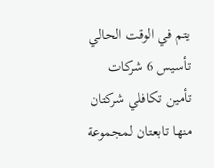يتم في الوقت الحالي تأسيس 6 شركات تأمين تكافلي شركتان منها تابعتان لمجموعة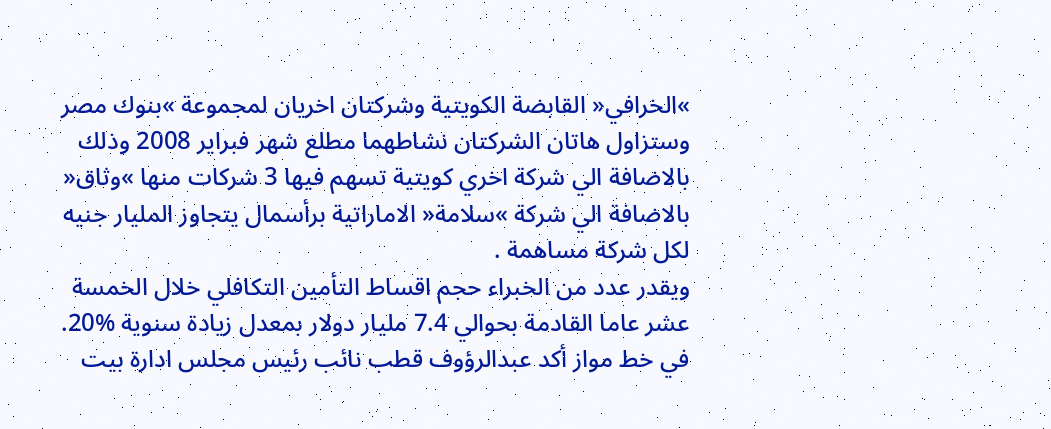»الخرافي« القابضة الكويتية وشركتان اخريان لمجموعة »بنوك مصر وستزاول هاتان الشركتان نشاطهما مطلع شهر فبراير 2008 وذلك بالاضافة الي شركة اخري كويتية تسهم فيها 3 شركات منها »وثاق« بالاضافة الي شركة »سلامة« الاماراتية برأسمال يتجاوز المليار جنيه لكل شركة مساهمة .
ويقدر عدد من الخبراء حجم اقساط التأمين التكافلي خلال الخمسة عشر عاما القادمة بحوالي 7.4 مليار دولار بمعدل زيادة سنوية %20.
في خط مواز أكد عبدالرؤوف قطب نائب رئيس مجلس ادارة بيت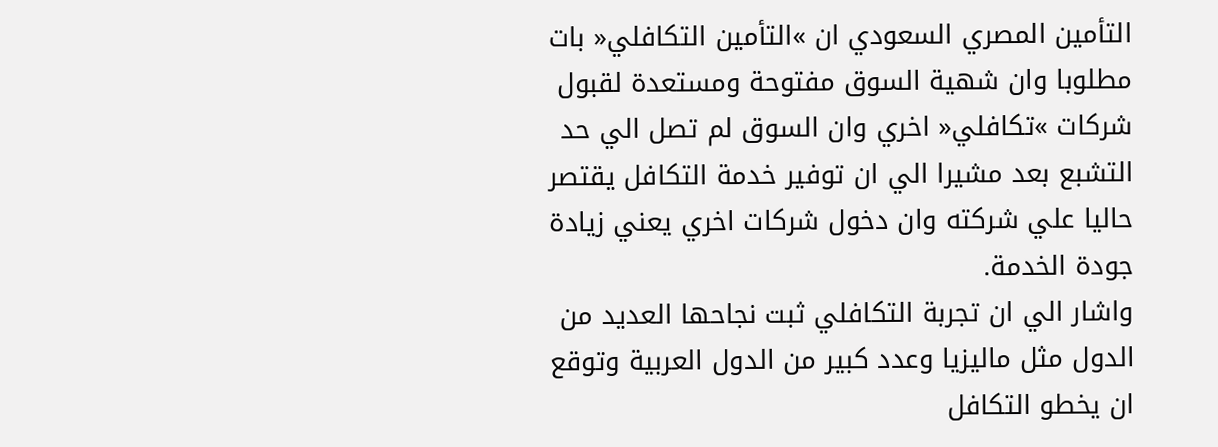التأمين المصري السعودي ان »التأمين التكافلي« بات مطلوبا وان شهية السوق مفتوحة ومستعدة لقبول شركات »تكافلي« اخري وان السوق لم تصل الي حد التشبع بعد مشيرا الي ان توفير خدمة التكافل يقتصر حاليا علي شركته وان دخول شركات اخري يعني زيادة جودة الخدمة.
واشار الي ان تجربة التكافلي ثبت نجاحها العديد من الدول مثل ماليزيا وعدد كبير من الدول العربية وتوقع ان يخطو التكافل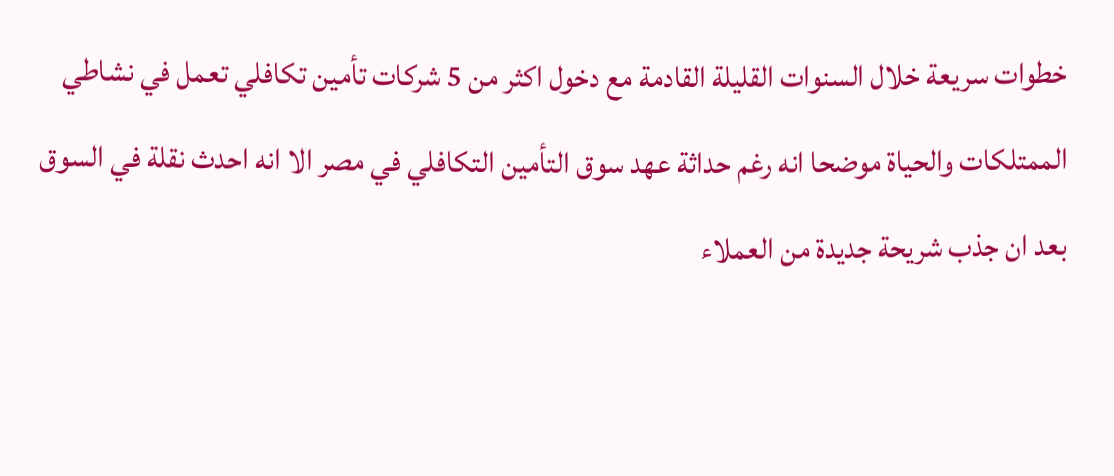خطوات سريعة خلال السنوات القليلة القادمة مع دخول اكثر من 5 شركات تأمين تكافلي تعمل في نشاطي الممتلكات والحياة موضحا انه رغم حداثة عهد سوق التأمين التكافلي في مصر الا انه احدث نقلة في السوق بعد ان جذب شريحة جديدة من العملاء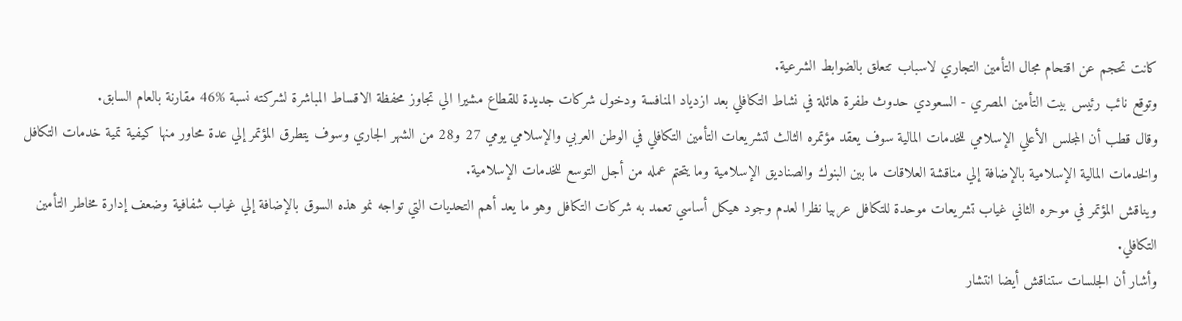كانت تحجم عن اقتحام مجال التأمين التجاري لاسباب تتعلق بالضوابط الشرعية.
وتوقع نائب رئيس بيت التأمين المصري - السعودي حدوث طفرة هائلة في نشاط التكافلي بعد ازدياد المنافسة ودخول شركات جديدة للقطاع مشيرا الي تجاوز محفظة الاقساط المباشرة لشركته نسبة %46 مقارنة بالعام السابق.
وقال قطب أن المجلس الأعلي الإسلامي للخدمات المالية سوف يعقد مؤتمره الثالث لتشريعات التأمين التكافلي في الوطن العربي والإسلامي يومي 27 و28 من الشهر الجاري وسوف يتطرق المؤتمر إلي عدة محاور منها كيفية تمية خدمات التكافل والخدمات المالية الإسلامية بالإضافة إلي مناقشة العلاقات ما بين البنوك والصناديق الإسلامية وما يتحتم عمله من أجل التوسع للخدمات الإسلامية.
ويناقش المؤتمر في موحره الثاني غياب تشريعات موحدة للتكافل عربيا نظرا لعدم وجود هيكل أساسي تعمد به شركات التكافل وهو ما يعد أهم التحديات التي تواجه نمو هذه السوق بالإضافة إلي غياب شفافية وضعف إدارة مخاطر التأمين التكافلي.
وأشار أن الجلسات ستناقش أيضا انتشار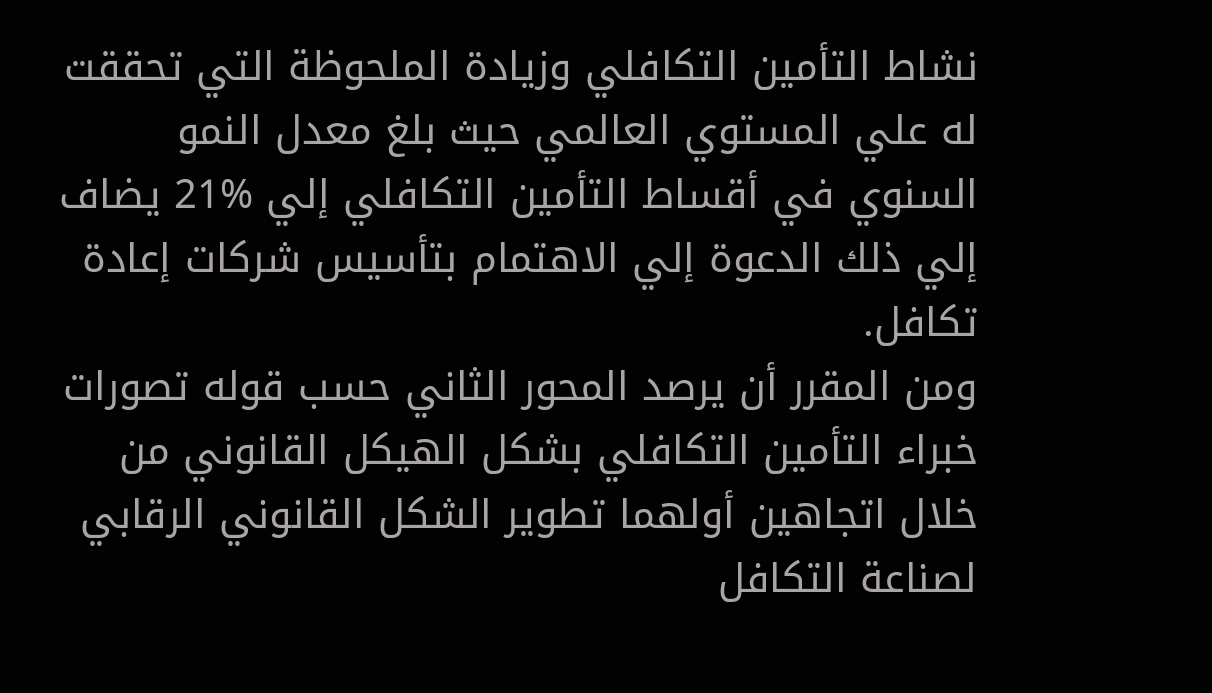نشاط التأمين التكافلي وزيادة الملحوظة التي تحققت له علي المستوي العالمي حيث بلغ معدل النمو السنوي في أقساط التأمين التكافلي إلي %21 يضاف إلي ذلك الدعوة إلي الاهتمام بتأسيس شركات إعادة تكافل.
ومن المقرر أن يرصد المحور الثاني حسب قوله تصورات خبراء التأمين التكافلي بشكل الهيكل القانوني من خلال اتجاهين أولهما تطوير الشكل القانوني الرقابي لصناعة التكافل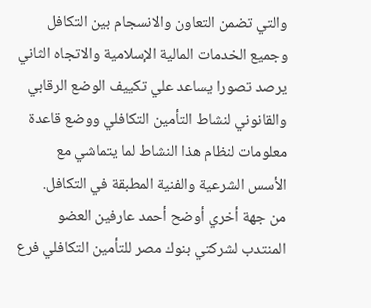والتي تضمن التعاون والانسجام بين التكافل وجميع الخدمات المالية الإسلامية والاتجاه الثاني يرصد تصورا يساعد علي تكييف الوضع الرقابي والقانوني لنشاط التأمين التكافلي ووضع قاعدة معلومات لنظام هذا النشاط لما يتماشي مع الأسس الشرعية والفنية المطبقة في التكافل.
من جهة أخري أوضح أحمد عارفين العضو المنتدب لشركتي بنوك مصر للتأمين التكافلي فرع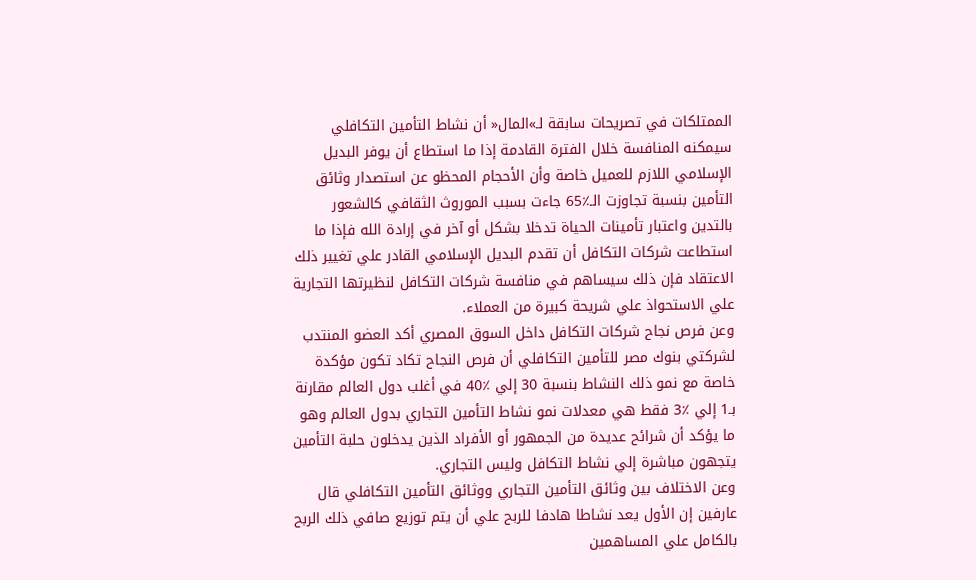الممتلكات في تصريحات سابقة لـ»المال« أن نشاط التأمين التكافلي سيمكنه المنافسة خلال الفترة القادمة إذا ما استطاع أن يوفر البديل الإسلامي اللازم للعميل خاصة وأن الأحجام المحظو عن استصدار وثائق التأمين بنسبة تجاوزت الـ٪65 جاءت بسبب الموروث الثقافي كالشعور بالتدين واعتبار تأمينات الحياة تدخلا بشكل أو آخر في إرادة الله فإذا ما استطاعت شركات التكافل أن تقدم البديل الإسلامي القادر علي تغيير ذلك الاعتقاد فإن ذلك سيساهم في منافسة شركات التكافل لنظيرتها التجارية علي الاستحواذ علي شريحة كبيرة من العملاء.
وعن فرص نجاح شركات التكافل داخل السوق المصري أكد العضو المنتدب لشركتي بنوك مصر للتأمين التكافلي أن فرص النجاح تكاد تكون مؤكدة خاصة مع نمو ذلك النشاط بنسبة 30 إلي ٪40 في أغلب دول العالم مقارنة بـ1 إلي ٪3 فقط هي معدلات نمو نشاط التأمين التجاري بدول العالم وهو ما يؤكد أن شرائح عديدة من الجمهور أو الأفراد الذين يدخلون حلبة التأمين يتجهون مباشرة إلي نشاط التكافل وليس التجاري.
وعن الاختلاف بين وثائق التأمين التجاري ووثائق التأمين التكافلي قال عارفين إن الأول يعد نشاطا هادفا للربح علي أن يتم توزيع صافي ذلك الربح بالكامل علي المساهمين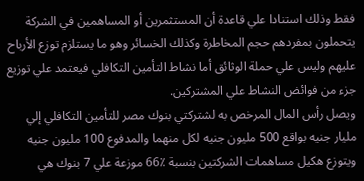فقط وذلك استنادا علي قاعدة أن المستثمرين أو المساهمين في الشركة يتحملون بمفردهم حجم المخاطرة وكذلك الخسائر وهو ما يستلزم توزع الأرباح عليهم وليس علي حملة الوثائق أما نشاط التأمين التكافلي فيعتمد علي توزيع جزء من فوائض النشاط علي المشتركين.
ويصل رأس المال المرخص به لشتركتي بنوك مصر للتأمين التكافلي إلي مليار جنيه بواقع 500 مليون جنيه لكل منهما والمدفوع 100 مليون جنيه ويتوزع هكيل مساهمات الشركتين بنسبة ٪66 موزعة علي 7 بنوك هي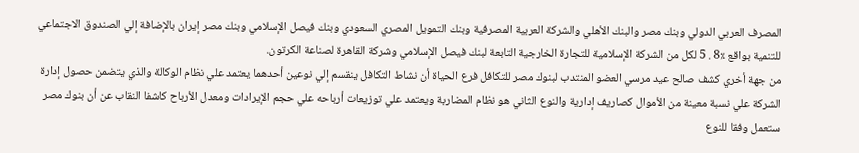المصرف العربي الدولي وبنك مصر والبنك الأهلي والشركة العربية المصرفية وبنك التمويل المصري السعودي وبنك فيصل الإسلامي وبنك مصر إيران بالإضافة إلي الصندوق الاجتماعي للتنمية بواقع ٪8 . 5 لكل من الشركة الإسلامية للتجارة الخارجية التابعة لبنك فيصل الإسلامي وشركة القاهرة لصناعة الكرتون.
من جهة أخري كشف صالح عيد مرسي العضو المنتدب لبنوك مصر للتكافل فرع الحياة أن نشاط التكافل ينقسم إلي نوعين أحدهما يعتمد علي نظام الوكالة والذي يتضمن حصول إدارة الشركة علي نسبة معينة من الأموال كصاريف إدارية والنوع الثاني هو نظام المضاربة ويعتمد علي توزيعات أرباحه علي حجم الإيرادات ومعدل الأرباح كاشفا النقاب عن أن بنوك مصر ستعمل وفقا للنوع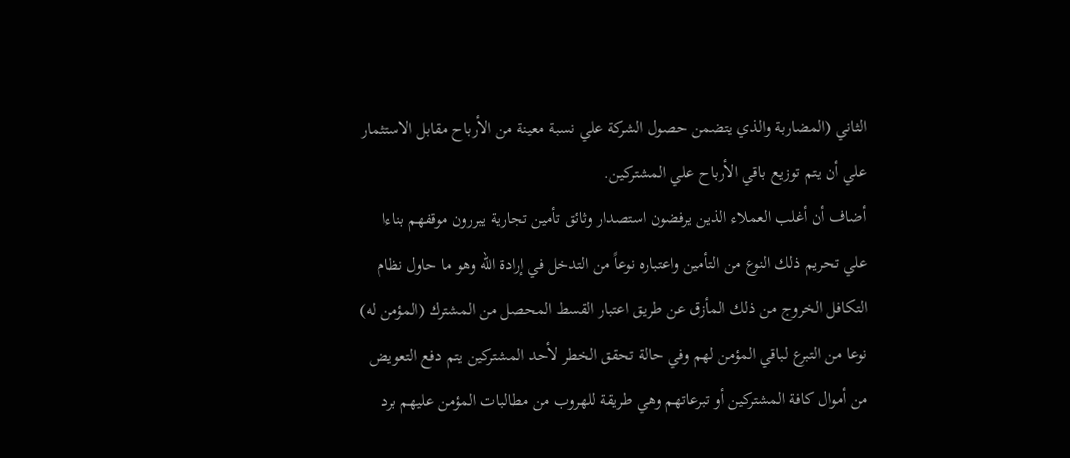الثاني (المضاربة والذي يتضمن حصول الشركة علي نسبة معينة من الأرباح مقابل الاستثمار علي أن يتم توزيع باقي الأرباح علي المشتركين.
أضاف أن أغلب العملاء الذين يرفضون استصدار وثائق تأمين تجارية يبررون موقفهم بناءا علي تحريم ذلك النوع من التأمين واعتباره نوعاً من التدخل في إرادة الله وهو ما حاول نظام التكافل الخروج من ذلك المأزق عن طريق اعتبار القسط المحصل من المشترك (المؤمن له) نوعا من التبرع لباقي المؤمن لهم وفي حالة تحقق الخطر لأحد المشتركين يتم دفع التعويض من أموال كافة المشتركين أو تبرعاتهم وهي طريقة للهروب من مطالبات المؤمن عليهم برد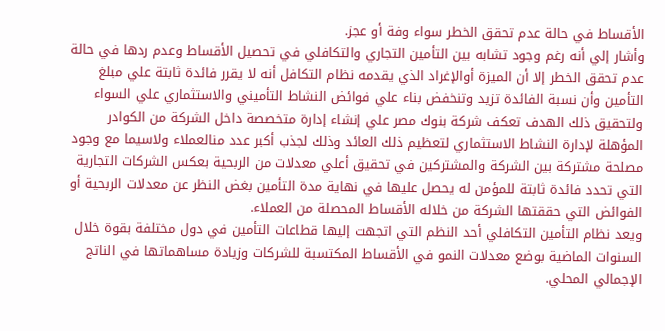الأقساط في حالة عدم تحقق الخطر سواء وفة أو عجز.
وأشار إلي أنه رغم وجود تشابه بين التأمين التجاري والتكافلي في تحصيل الأقساط وعدم ردها في حالة عدم تحقق الخطر إلا أن الميزة أوالإغراد الذي يقدمه نظام التكافل أنه لا يقرر فائدة ثابتة علي مبلغ التأمين وأن نسبة الفائدة تزيد وتنخفض بناء علي فوائض النشاط التأميني والاستثماري علي السواء ولتحقيق ذلك الهدف تعكف شركة بنوك مصر علي إنشاء إدارة متخصصة داخل الشركة من الكوادر المؤهلة لإدارة النشاط الاستثماري لتعظيم ذلك العائد وذلك لجذب أكبر عدد منالعملاء ولاسيما مع وجود مصلحة مشتركة بين الشركة والمشتركين في تحقيق أعلي معدلات من الربحية بعكس الشركات التجارية التي تحدد فائدة ثابتة للمؤمن له يحصل عليها في نهاية مدة التأمين بغض النظر عن معدلات الربحية أو الفوائض التي حققتها الشركة من خلاله الأقساط المحصلة من العملاء.
ويعد نظام التأمين التكافلي أحد النظم التي اتجهت إليها قطاعات التأمين في دول مختلفة بقوة خلال السنوات الماضية بوضع معدلات النمو في الأقساط المكتسبة للشركات وزيادة مساهماتها في الناتج الإجمالي المحلي.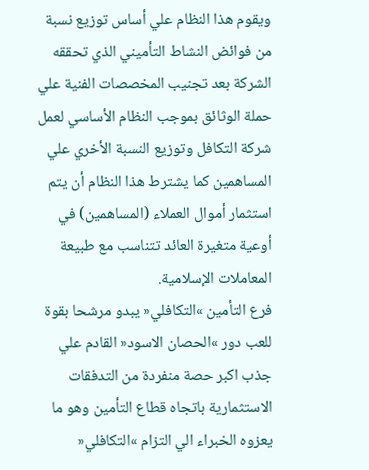ويقوم هذا النظام علي أساس توزيع نسبة من فوائض النشاط التأميني الذي تحققه الشركة بعد تجنيب المخصصات الفنية علي حملة الوثائق بموجب النظام الأساسي لعمل شركة التكافل وتوزيع النسبة الأخري علي المساهمين كما يشترط هذا النظام أن يتم استثمار أموال العملاء (المساهمين) في أوعية متغيرة العائد تتناسب مع طبيعة المعاملات الإسلامية.
فرع التأمين »التكافلي« يبدو مرشحا بقوة للعب دور »الحصان الاسود« القادم علي جذب اكبر حصة منفردة من التدفقات الاستثمارية باتجاه قطاع التأمين وهو ما يعزوه الخبراء الي التزام »التكافلي«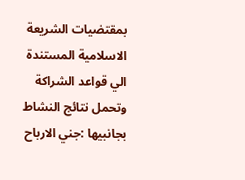بمقتضيات الشريعة الاسلامية المستندة الي قواعد الشراكة وتحمل نتائج النشاط بجانبيها :جني الارباح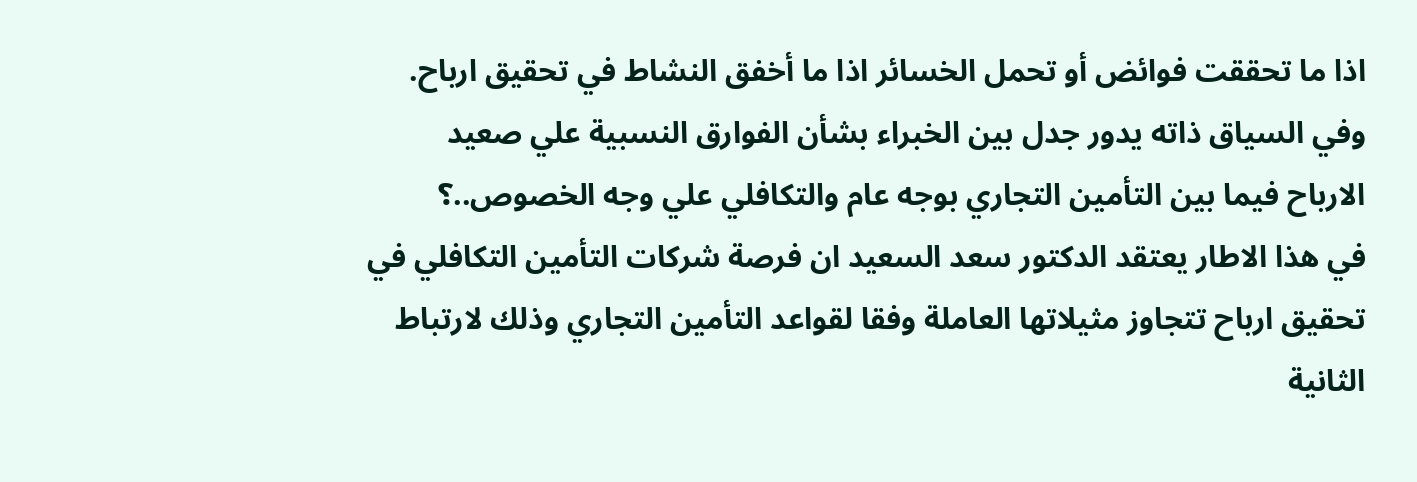اذا ما تحققت فوائض أو تحمل الخسائر اذا ما أخفق النشاط في تحقيق ارباح. وفي السياق ذاته يدور جدل بين الخبراء بشأن الفوارق النسبية علي صعيد الارباح فيما بين التأمين التجاري بوجه عام والتكافلي علي وجه الخصوص..؟
في هذا الاطار يعتقد الدكتور سعد السعيد ان فرصة شركات التأمين التكافلي في تحقيق ارباح تتجاوز مثيلاتها العاملة وفقا لقواعد التأمين التجاري وذلك لارتباط الثانية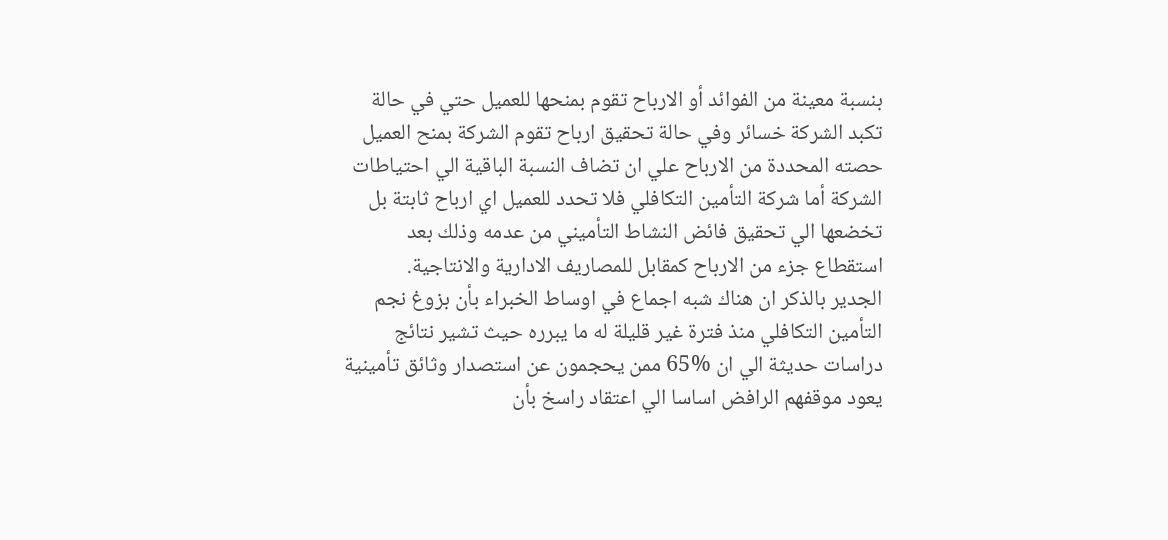بنسبة معينة من الفوائد أو الارباح تقوم بمنحها للعميل حتي في حالة تكبد الشركة خسائر وفي حالة تحقيق ارباح تقوم الشركة بمنح العميل حصته المحددة من الارباح علي ان تضاف النسبة الباقية الي احتياطات الشركة أما شركة التأمين التكافلي فلا تحدد للعميل اي ارباح ثابتة بل تخضعها الي تحقيق فائض النشاط التأميني من عدمه وذلك بعد استقطاع جزء من الارباح كمقابل للمصاريف الادارية والانتاجية.
الجدير بالذكر ان هناك شبه اجماع في اوساط الخبراء بأن بزوغ نجم التأمين التكافلي منذ فترة غير قليلة له ما يبرره حيث تشير نتائج دراسات حديثة الي ان %65 ممن يحجمون عن استصدار وثائق تأمينية يعود موقفهم الرافض اساسا الي اعتقاد راسخ بأن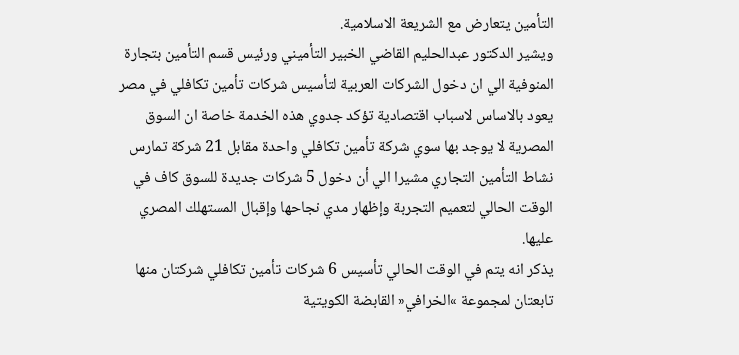التأمين يتعارض مع الشريعة الاسلامية.
ويشير الدكتور عبدالحليم القاضي الخبير التأميني ورئيس قسم التأمين بتجارة المنوفية الي ان دخول الشركات العربية لتأسيس شركات تأمين تكافلي في مصر يعود بالاساس لاسباب اقتصادية تؤكد جدوي هذه الخدمة خاصة ان السوق المصرية لا يوجد بها سوي شركة تأمين تكافلي واحدة مقابل 21 شركة تمارس نشاط التأمين التجاري مشيرا الي أن دخول 5 شركات جديدة للسوق كاف في الوقت الحالي لتعميم التجربة وإظهار مدي نجاحها وإقبال المستهلك المصري عليها.
يذكر انه يتم في الوقت الحالي تأسيس 6 شركات تأمين تكافلي شركتان منها تابعتان لمجموعة »الخرافي« القابضة الكويتية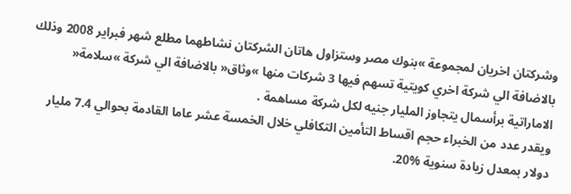وشركتان اخريان لمجموعة »بنوك مصر وستزاول هاتان الشركتان نشاطهما مطلع شهر فبراير 2008 وذلك بالاضافة الي شركة اخري كويتية تسهم فيها 3 شركات منها »وثاق« بالاضافة الي شركة »سلامة« الاماراتية برأسمال يتجاوز المليار جنيه لكل شركة مساهمة .
ويقدر عدد من الخبراء حجم اقساط التأمين التكافلي خلال الخمسة عشر عاما القادمة بحوالي 7.4 مليار دولار بمعدل زيادة سنوية %20.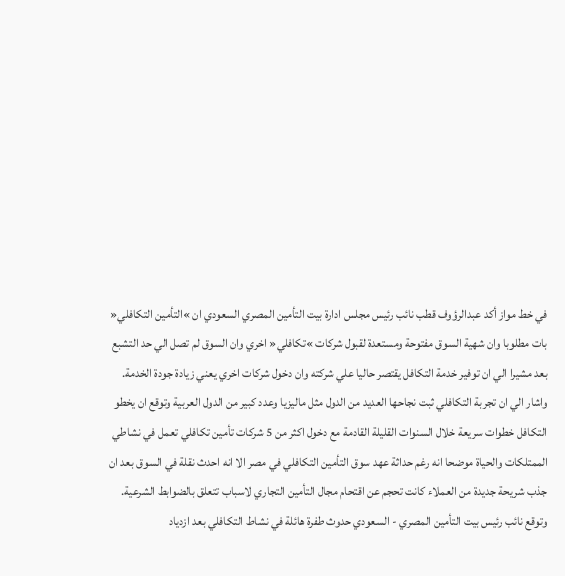في خط مواز أكد عبدالرؤوف قطب نائب رئيس مجلس ادارة بيت التأمين المصري السعودي ان »التأمين التكافلي« بات مطلوبا وان شهية السوق مفتوحة ومستعدة لقبول شركات »تكافلي« اخري وان السوق لم تصل الي حد التشبع بعد مشيرا الي ان توفير خدمة التكافل يقتصر حاليا علي شركته وان دخول شركات اخري يعني زيادة جودة الخدمة.
واشار الي ان تجربة التكافلي ثبت نجاحها العديد من الدول مثل ماليزيا وعدد كبير من الدول العربية وتوقع ان يخطو التكافل خطوات سريعة خلال السنوات القليلة القادمة مع دخول اكثر من 5 شركات تأمين تكافلي تعمل في نشاطي الممتلكات والحياة موضحا انه رغم حداثة عهد سوق التأمين التكافلي في مصر الا انه احدث نقلة في السوق بعد ان جذب شريحة جديدة من العملاء كانت تحجم عن اقتحام مجال التأمين التجاري لاسباب تتعلق بالضوابط الشرعية.
وتوقع نائب رئيس بيت التأمين المصري - السعودي حدوث طفرة هائلة في نشاط التكافلي بعد ازدياد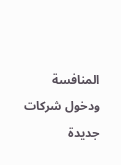المنافسة ودخول شركات جديدة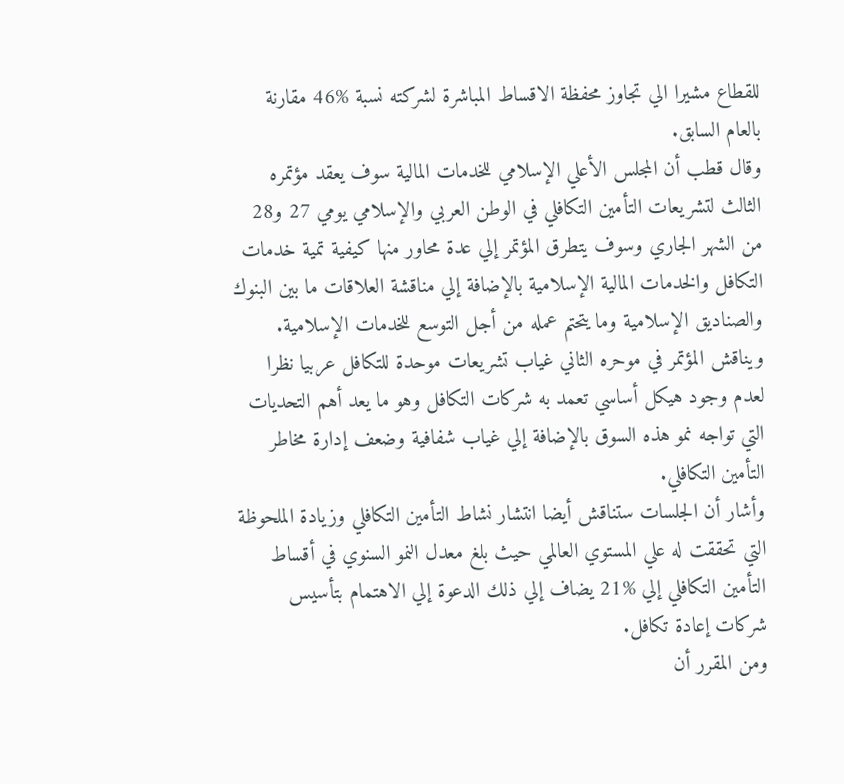للقطاع مشيرا الي تجاوز محفظة الاقساط المباشرة لشركته نسبة %46 مقارنة بالعام السابق.
وقال قطب أن المجلس الأعلي الإسلامي للخدمات المالية سوف يعقد مؤتمره الثالث لتشريعات التأمين التكافلي في الوطن العربي والإسلامي يومي 27 و28 من الشهر الجاري وسوف يتطرق المؤتمر إلي عدة محاور منها كيفية تمية خدمات التكافل والخدمات المالية الإسلامية بالإضافة إلي مناقشة العلاقات ما بين البنوك والصناديق الإسلامية وما يتحتم عمله من أجل التوسع للخدمات الإسلامية.
ويناقش المؤتمر في موحره الثاني غياب تشريعات موحدة للتكافل عربيا نظرا لعدم وجود هيكل أساسي تعمد به شركات التكافل وهو ما يعد أهم التحديات التي تواجه نمو هذه السوق بالإضافة إلي غياب شفافية وضعف إدارة مخاطر التأمين التكافلي.
وأشار أن الجلسات ستناقش أيضا انتشار نشاط التأمين التكافلي وزيادة الملحوظة التي تحققت له علي المستوي العالمي حيث بلغ معدل النمو السنوي في أقساط التأمين التكافلي إلي %21 يضاف إلي ذلك الدعوة إلي الاهتمام بتأسيس شركات إعادة تكافل.
ومن المقرر أن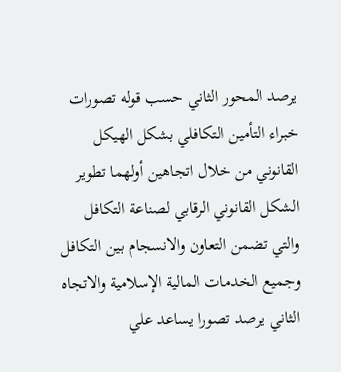يرصد المحور الثاني حسب قوله تصورات خبراء التأمين التكافلي بشكل الهيكل القانوني من خلال اتجاهين أولهما تطوير الشكل القانوني الرقابي لصناعة التكافل والتي تضمن التعاون والانسجام بين التكافل وجميع الخدمات المالية الإسلامية والاتجاه الثاني يرصد تصورا يساعد علي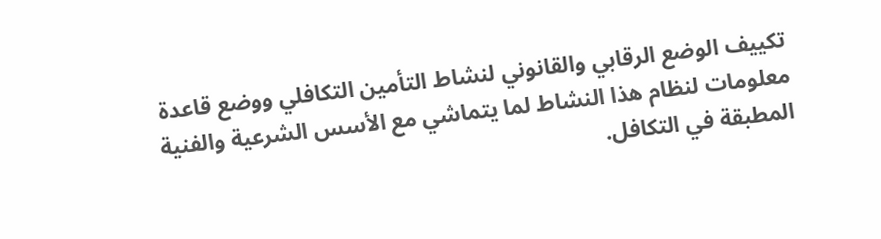تكييف الوضع الرقابي والقانوني لنشاط التأمين التكافلي ووضع قاعدة معلومات لنظام هذا النشاط لما يتماشي مع الأسس الشرعية والفنية المطبقة في التكافل.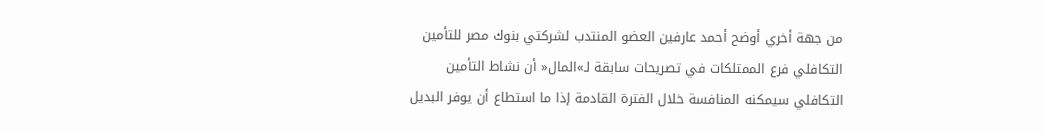من جهة أخري أوضح أحمد عارفين العضو المنتدب لشركتي بنوك مصر للتأمين التكافلي فرع الممتلكات في تصريحات سابقة لـ»المال« أن نشاط التأمين التكافلي سيمكنه المنافسة خلال الفترة القادمة إذا ما استطاع أن يوفر البديل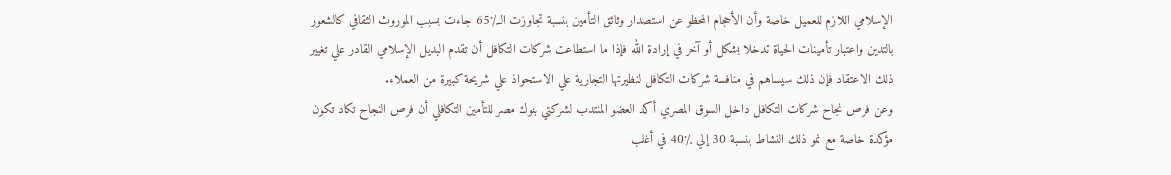الإسلامي اللازم للعميل خاصة وأن الأحجام المحظو عن استصدار وثائق التأمين بنسبة تجاوزت الـ٪65 جاءت بسبب الموروث الثقافي كالشعور بالتدين واعتبار تأمينات الحياة تدخلا بشكل أو آخر في إرادة الله فإذا ما استطاعت شركات التكافل أن تقدم البديل الإسلامي القادر علي تغيير ذلك الاعتقاد فإن ذلك سيساهم في منافسة شركات التكافل لنظيرتها التجارية علي الاستحواذ علي شريحة كبيرة من العملاء.
وعن فرص نجاح شركات التكافل داخل السوق المصري أكد العضو المنتدب لشركتي بنوك مصر للتأمين التكافلي أن فرص النجاح تكاد تكون مؤكدة خاصة مع نمو ذلك النشاط بنسبة 30 إلي ٪40 في أغلب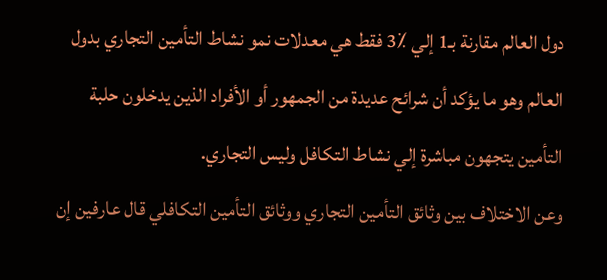دول العالم مقارنة بـ1 إلي ٪3 فقط هي معدلات نمو نشاط التأمين التجاري بدول العالم وهو ما يؤكد أن شرائح عديدة من الجمهور أو الأفراد الذين يدخلون حلبة التأمين يتجهون مباشرة إلي نشاط التكافل وليس التجاري.
وعن الاختلاف بين وثائق التأمين التجاري ووثائق التأمين التكافلي قال عارفين إن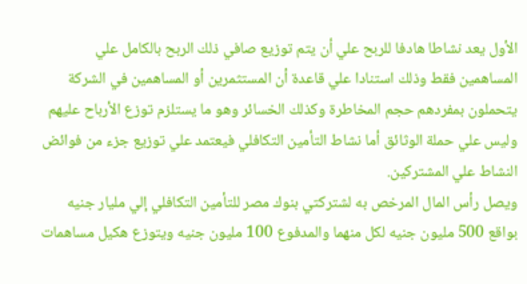الأول يعد نشاطا هادفا للربح علي أن يتم توزيع صافي ذلك الربح بالكامل علي المساهمين فقط وذلك استنادا علي قاعدة أن المستثمرين أو المساهمين في الشركة يتحملون بمفردهم حجم المخاطرة وكذلك الخسائر وهو ما يستلزم توزع الأرباح عليهم وليس علي حملة الوثائق أما نشاط التأمين التكافلي فيعتمد علي توزيع جزء من فوائض النشاط علي المشتركين.
ويصل رأس المال المرخص به لشتركتي بنوك مصر للتأمين التكافلي إلي مليار جنيه بواقع 500 مليون جنيه لكل منهما والمدفوع 100 مليون جنيه ويتوزع هكيل مساهمات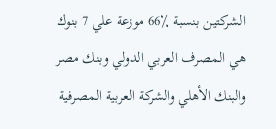الشركتين بنسبة ٪66 موزعة علي 7 بنوك هي المصرف العربي الدولي وبنك مصر والبنك الأهلي والشركة العربية المصرفية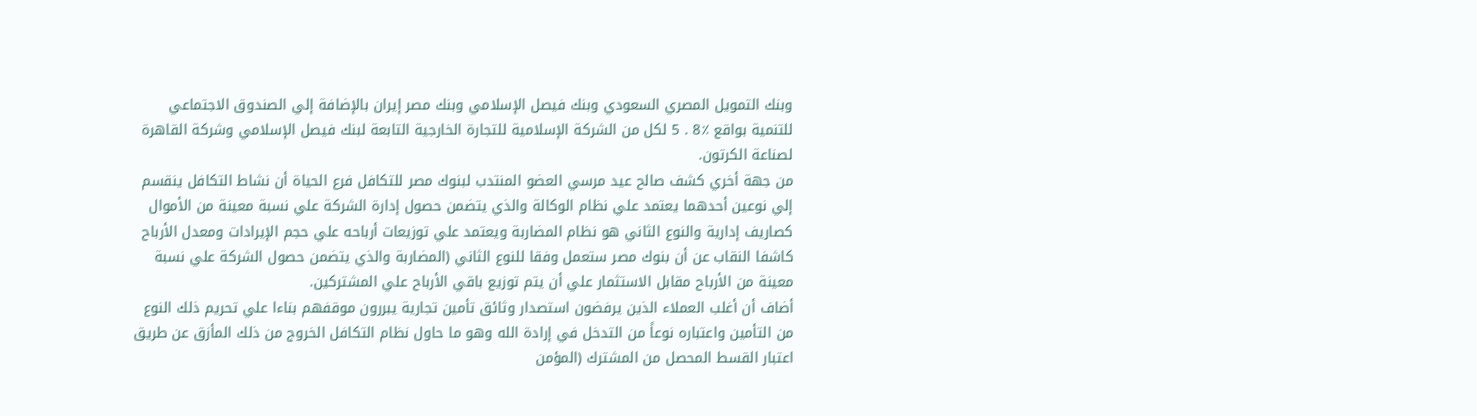وبنك التمويل المصري السعودي وبنك فيصل الإسلامي وبنك مصر إيران بالإضافة إلي الصندوق الاجتماعي للتنمية بواقع ٪8 . 5 لكل من الشركة الإسلامية للتجارة الخارجية التابعة لبنك فيصل الإسلامي وشركة القاهرة لصناعة الكرتون.
من جهة أخري كشف صالح عيد مرسي العضو المنتدب لبنوك مصر للتكافل فرع الحياة أن نشاط التكافل ينقسم إلي نوعين أحدهما يعتمد علي نظام الوكالة والذي يتضمن حصول إدارة الشركة علي نسبة معينة من الأموال كصاريف إدارية والنوع الثاني هو نظام المضاربة ويعتمد علي توزيعات أرباحه علي حجم الإيرادات ومعدل الأرباح كاشفا النقاب عن أن بنوك مصر ستعمل وفقا للنوع الثاني (المضاربة والذي يتضمن حصول الشركة علي نسبة معينة من الأرباح مقابل الاستثمار علي أن يتم توزيع باقي الأرباح علي المشتركين.
أضاف أن أغلب العملاء الذين يرفضون استصدار وثائق تأمين تجارية يبررون موقفهم بناءا علي تحريم ذلك النوع من التأمين واعتباره نوعاً من التدخل في إرادة الله وهو ما حاول نظام التكافل الخروج من ذلك المأزق عن طريق اعتبار القسط المحصل من المشترك (المؤمن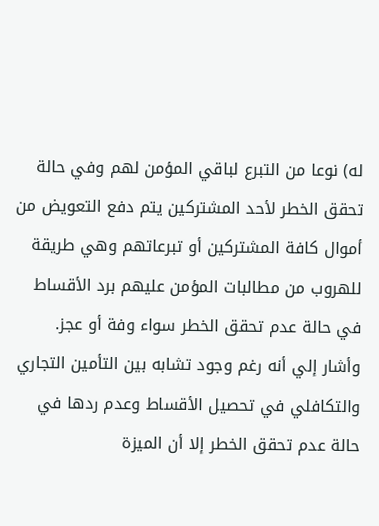له) نوعا من التبرع لباقي المؤمن لهم وفي حالة تحقق الخطر لأحد المشتركين يتم دفع التعويض من أموال كافة المشتركين أو تبرعاتهم وهي طريقة للهروب من مطالبات المؤمن عليهم برد الأقساط في حالة عدم تحقق الخطر سواء وفة أو عجز.
وأشار إلي أنه رغم وجود تشابه بين التأمين التجاري والتكافلي في تحصيل الأقساط وعدم ردها في حالة عدم تحقق الخطر إلا أن الميزة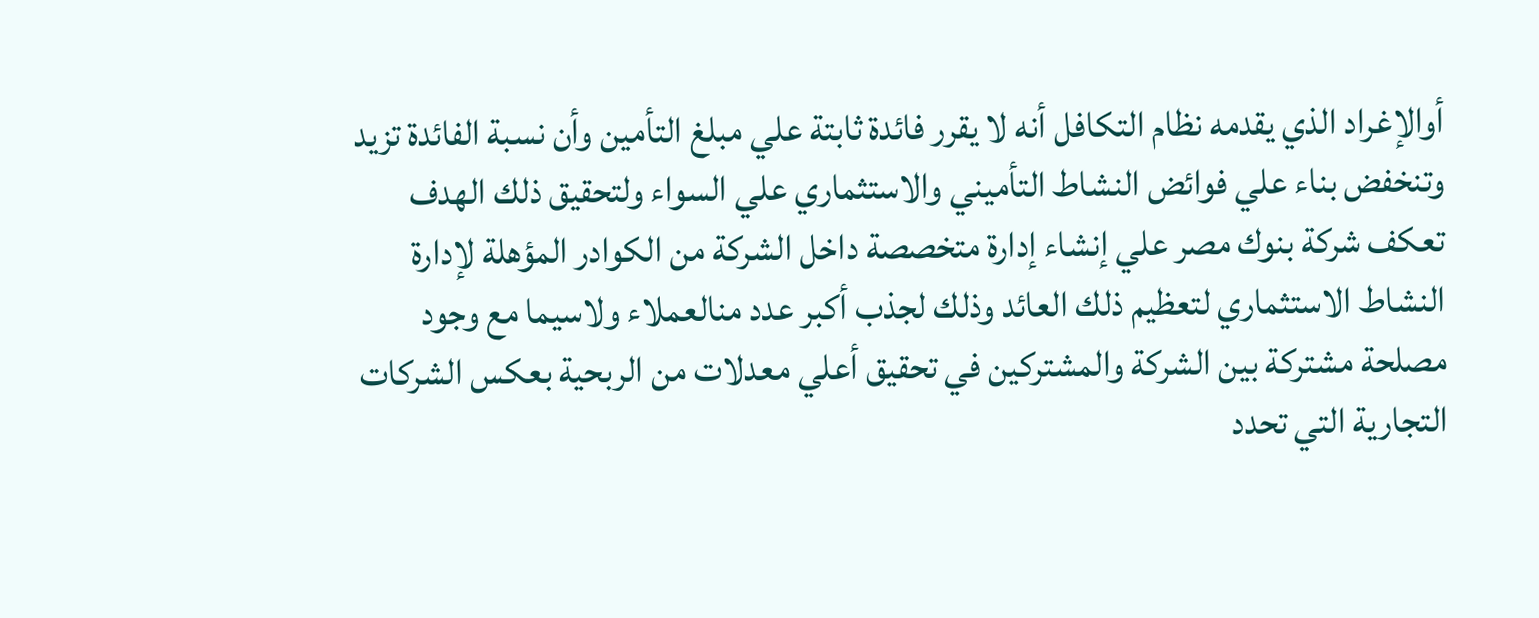أوالإغراد الذي يقدمه نظام التكافل أنه لا يقرر فائدة ثابتة علي مبلغ التأمين وأن نسبة الفائدة تزيد وتنخفض بناء علي فوائض النشاط التأميني والاستثماري علي السواء ولتحقيق ذلك الهدف تعكف شركة بنوك مصر علي إنشاء إدارة متخصصة داخل الشركة من الكوادر المؤهلة لإدارة النشاط الاستثماري لتعظيم ذلك العائد وذلك لجذب أكبر عدد منالعملاء ولاسيما مع وجود مصلحة مشتركة بين الشركة والمشتركين في تحقيق أعلي معدلات من الربحية بعكس الشركات التجارية التي تحدد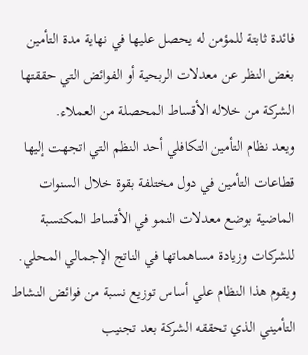فائدة ثابتة للمؤمن له يحصل عليها في نهاية مدة التأمين بغض النظر عن معدلات الربحية أو الفوائض التي حققتها الشركة من خلاله الأقساط المحصلة من العملاء.
ويعد نظام التأمين التكافلي أحد النظم التي اتجهت إليها قطاعات التأمين في دول مختلفة بقوة خلال السنوات الماضية بوضع معدلات النمو في الأقساط المكتسبة للشركات وزيادة مساهماتها في الناتج الإجمالي المحلي.
ويقوم هذا النظام علي أساس توزيع نسبة من فوائض النشاط التأميني الذي تحققه الشركة بعد تجنيب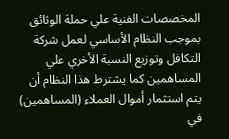المخصصات الفنية علي حملة الوثائق بموجب النظام الأساسي لعمل شركة التكافل وتوزيع النسبة الأخري علي المساهمين كما يشترط هذا النظام أن يتم استثمار أموال العملاء (المساهمين) في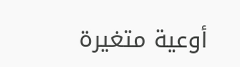أوعية متغيرة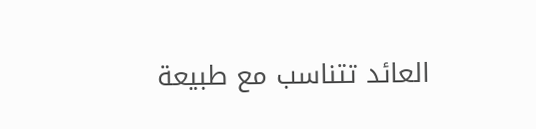العائد تتناسب مع طبيعة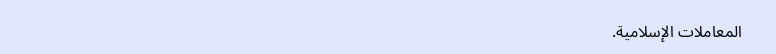المعاملات الإسلامية.